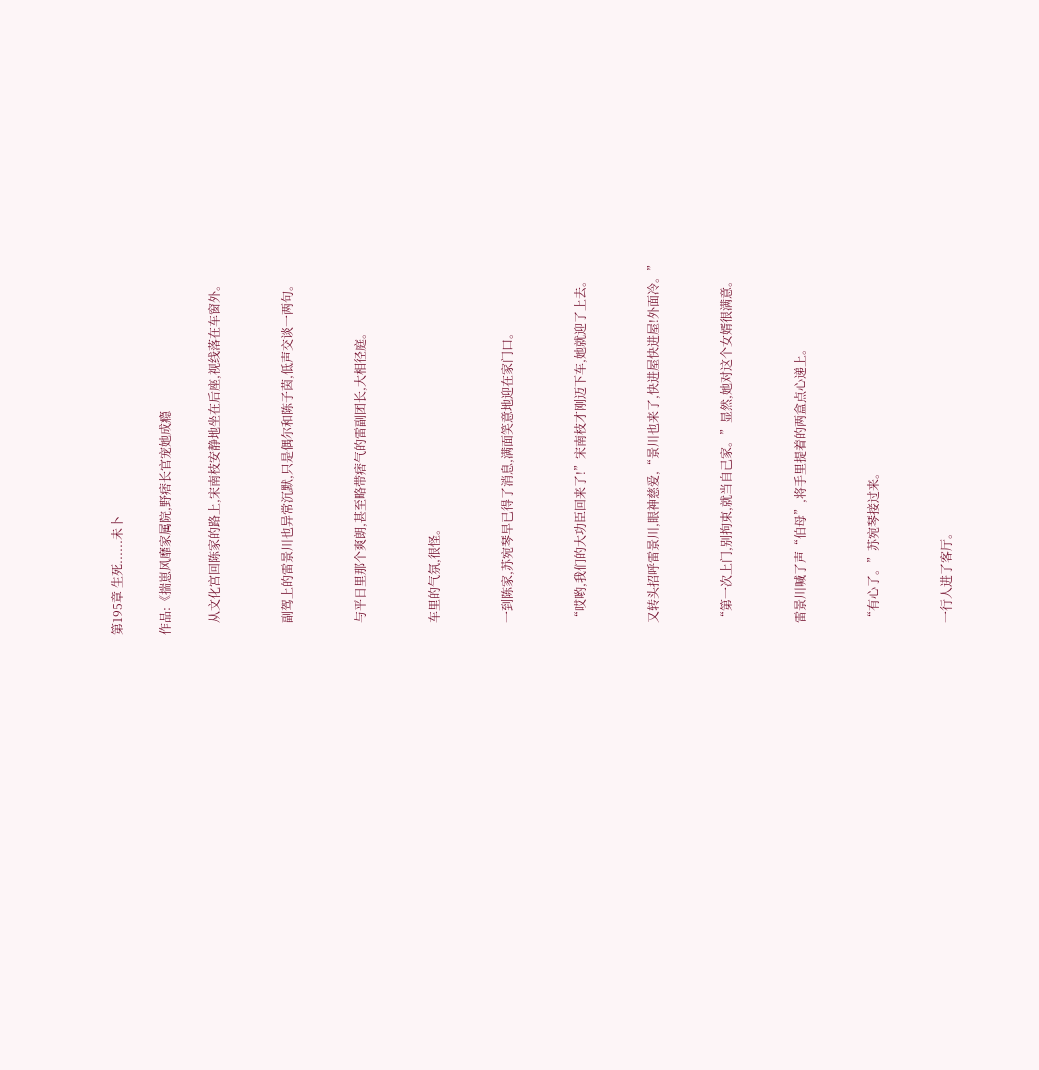第195章 生死......未卜

作品:《揣崽风靡家属院,野痞长官宠她成瘾

    从文化宫回陈家的路上,宋南枝安静地坐在后座,视线落在车窗外。


    副驾上的雷景川也异常沉默,只是偶尔和陈子茵,低声交谈一两句。


    与平日里那个爽朗,甚至略带痞气的雷副团长,大相径庭。


    车里的气氛,很怪。


    一到陈家,苏宛琴早已得了消息,满面笑意地迎在家门口。


    “哎哟,我们的大功臣回来了!”宋南枝才刚迈下车,她就迎了上去。


    又转头招呼雷景川,眼神慈爱,“景川也来了,快进屋快进屋!外面冷。”


    “第一次上门,别拘束,就当自己家。”显然,她对这个女婿很满意。


    雷景川喊了声“伯母”,将手里提着的两盒点心递上。


    “有心了。”苏宛琴接过来。


    一行人进了客厅。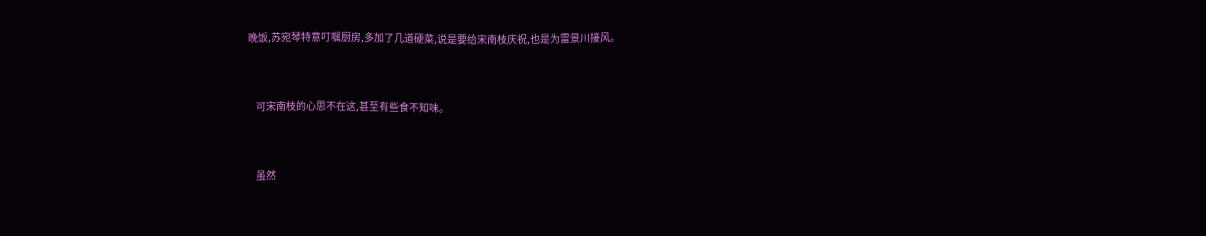晚饭,苏宛琴特意叮嘱厨房,多加了几道硬菜,说是要给宋南枝庆祝,也是为雷景川接风。


    可宋南枝的心思不在这,甚至有些食不知味。


    虽然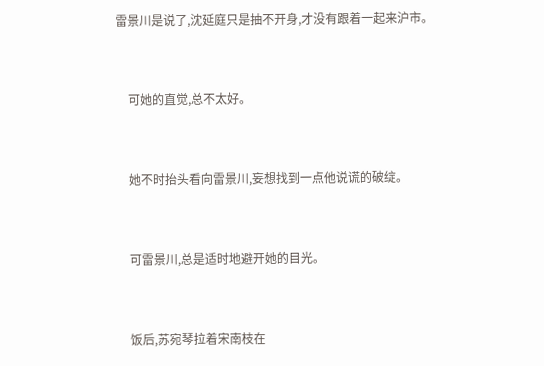雷景川是说了,沈延庭只是抽不开身,才没有跟着一起来沪市。


    可她的直觉,总不太好。


    她不时抬头看向雷景川,妄想找到一点他说谎的破绽。


    可雷景川,总是适时地避开她的目光。


    饭后,苏宛琴拉着宋南枝在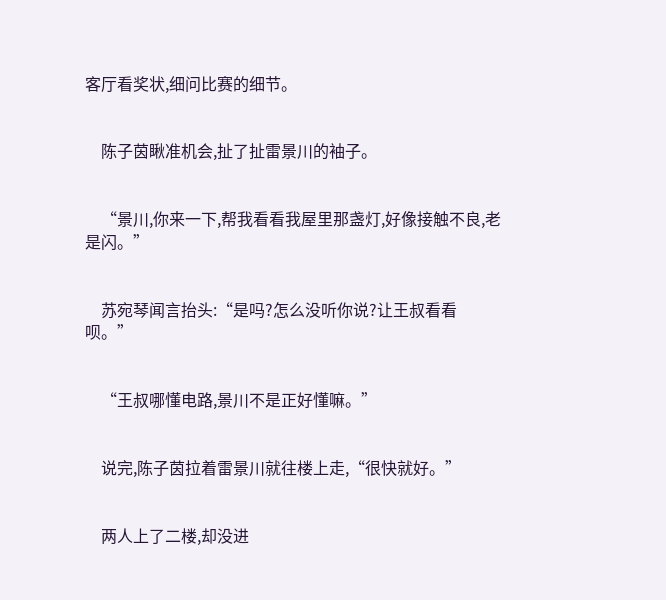客厅看奖状,细问比赛的细节。


    陈子茵瞅准机会,扯了扯雷景川的袖子。


    “景川,你来一下,帮我看看我屋里那盏灯,好像接触不良,老是闪。”


    苏宛琴闻言抬头:“是吗?怎么没听你说?让王叔看看呗。”


    “王叔哪懂电路,景川不是正好懂嘛。”


    说完,陈子茵拉着雷景川就往楼上走,“很快就好。”


    两人上了二楼,却没进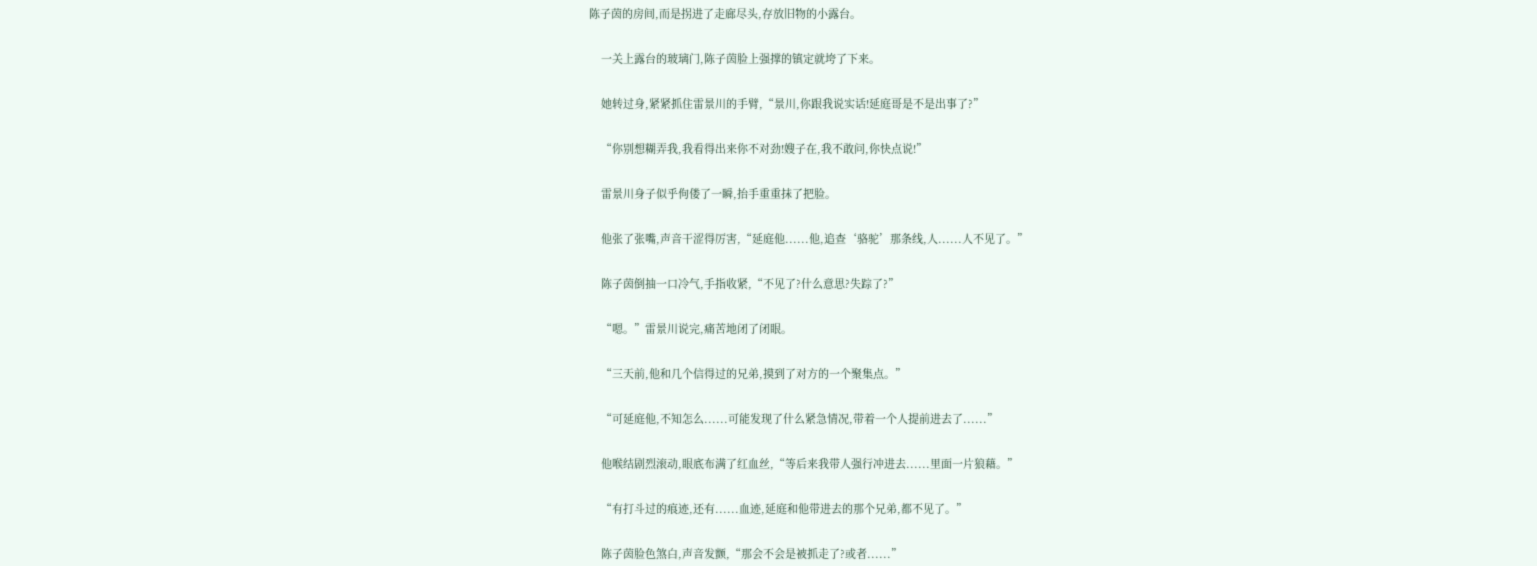陈子茵的房间,而是拐进了走廊尽头,存放旧物的小露台。


    一关上露台的玻璃门,陈子茵脸上强撑的镇定就垮了下来。


    她转过身,紧紧抓住雷景川的手臂,“景川,你跟我说实话!延庭哥是不是出事了?”


    “你别想糊弄我,我看得出来你不对劲!嫂子在,我不敢问,你快点说!”


    雷景川身子似乎佝偻了一瞬,抬手重重抹了把脸。


    他张了张嘴,声音干涩得厉害,“延庭他......他,追查‘骆驼’那条线,人......人不见了。”


    陈子茵倒抽一口冷气,手指收紧,“不见了?什么意思?失踪了?”


    “嗯。”雷景川说完,痛苦地闭了闭眼。


    “三天前,他和几个信得过的兄弟,摸到了对方的一个聚集点。”


    “可延庭他,不知怎么......可能发现了什么紧急情况,带着一个人提前进去了......”


    他喉结剧烈滚动,眼底布满了红血丝,“等后来我带人强行冲进去......里面一片狼藉。”


    “有打斗过的痕迹,还有......血迹,延庭和他带进去的那个兄弟,都不见了。”


    陈子茵脸色煞白,声音发颤,“那会不会是被抓走了?或者......”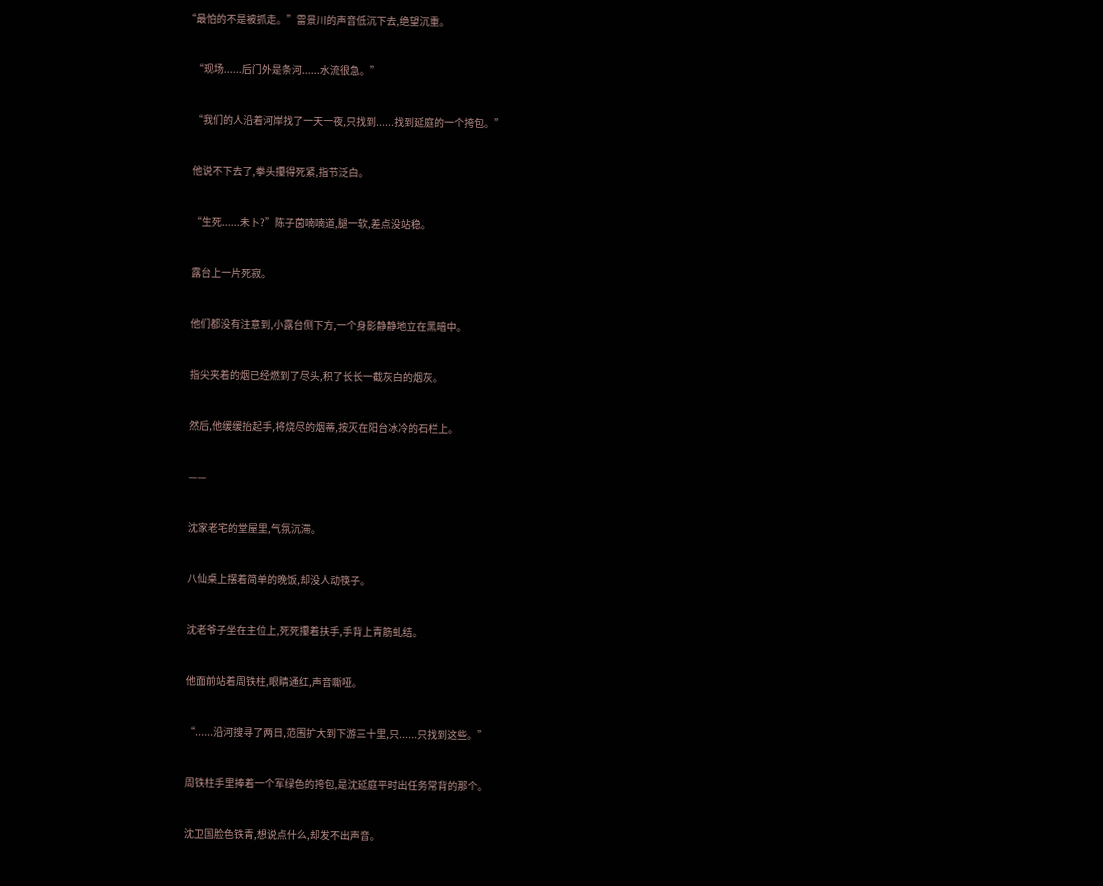“最怕的不是被抓走。”雷景川的声音低沉下去,绝望沉重。


    “现场......后门外是条河......水流很急。”


    “我们的人沿着河岸找了一天一夜,只找到......找到延庭的一个挎包。”


    他说不下去了,拳头攥得死紧,指节泛白。


    “生死......未卜?”陈子茵喃喃道,腿一软,差点没站稳。


    露台上一片死寂。


    他们都没有注意到,小露台侧下方,一个身影静静地立在黑暗中。


    指尖夹着的烟已经燃到了尽头,积了长长一截灰白的烟灰。


    然后,他缓缓抬起手,将烧尽的烟蒂,按灭在阳台冰冷的石栏上。


    ——


    沈家老宅的堂屋里,气氛沉滞。


    八仙桌上摆着简单的晚饭,却没人动筷子。


    沈老爷子坐在主位上,死死攥着扶手,手背上青筋虬结。


    他面前站着周铁柱,眼睛通红,声音嘶哑。


    “......沿河搜寻了两日,范围扩大到下游三十里,只......只找到这些。”


    周铁柱手里捧着一个军绿色的挎包,是沈延庭平时出任务常背的那个。


    沈卫国脸色铁青,想说点什么,却发不出声音。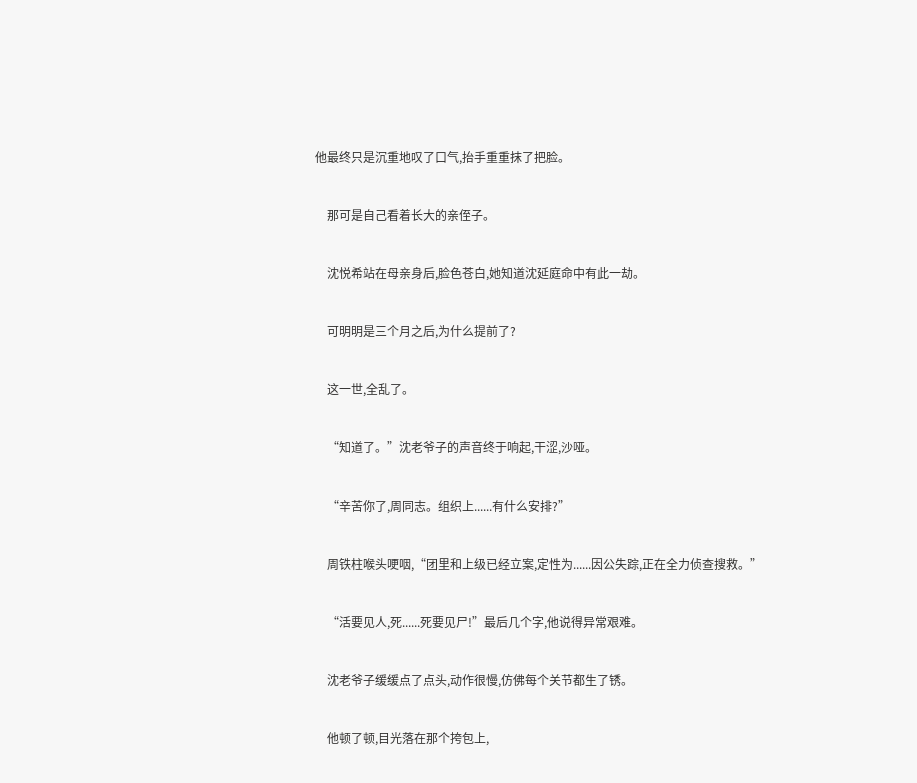他最终只是沉重地叹了口气,抬手重重抹了把脸。


    那可是自己看着长大的亲侄子。


    沈悦希站在母亲身后,脸色苍白,她知道沈延庭命中有此一劫。


    可明明是三个月之后,为什么提前了?


    这一世,全乱了。


    “知道了。”沈老爷子的声音终于响起,干涩,沙哑。


    “辛苦你了,周同志。组织上......有什么安排?”


    周铁柱喉头哽咽,“团里和上级已经立案,定性为......因公失踪,正在全力侦查搜救。”


    “活要见人,死......死要见尸!”最后几个字,他说得异常艰难。


    沈老爷子缓缓点了点头,动作很慢,仿佛每个关节都生了锈。


    他顿了顿,目光落在那个挎包上,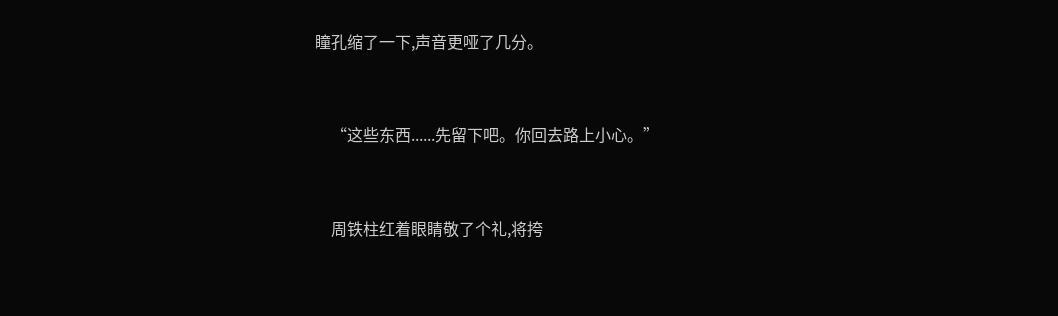瞳孔缩了一下,声音更哑了几分。


    “这些东西......先留下吧。你回去路上小心。”


    周铁柱红着眼睛敬了个礼,将挎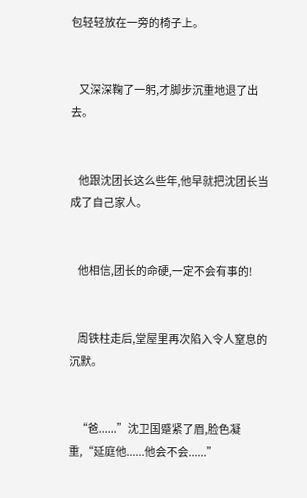包轻轻放在一旁的椅子上。


    又深深鞠了一躬,才脚步沉重地退了出去。


    他跟沈团长这么些年,他早就把沈团长当成了自己家人。


    他相信,团长的命硬,一定不会有事的!


    周铁柱走后,堂屋里再次陷入令人窒息的沉默。


    “爸......”沈卫国蹙紧了眉,脸色凝重,“延庭他......他会不会......”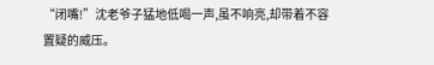“闭嘴!”沈老爷子猛地低喝一声,虽不响亮,却带着不容置疑的威压。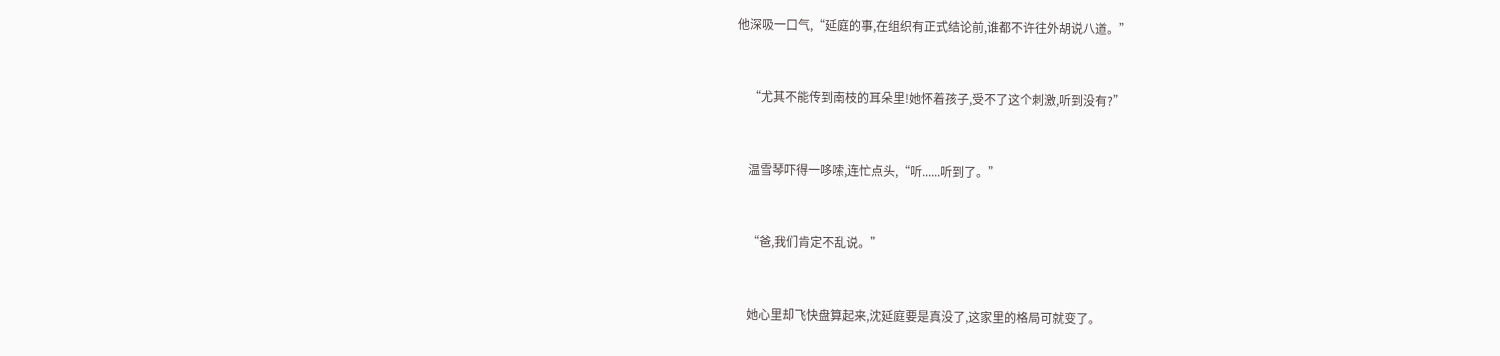他深吸一口气,“延庭的事,在组织有正式结论前,谁都不许往外胡说八道。”


    “尤其不能传到南枝的耳朵里!她怀着孩子,受不了这个刺激,听到没有?”


    温雪琴吓得一哆嗦,连忙点头,“听......听到了。”


    “爸,我们肯定不乱说。”


    她心里却飞快盘算起来,沈延庭要是真没了,这家里的格局可就变了。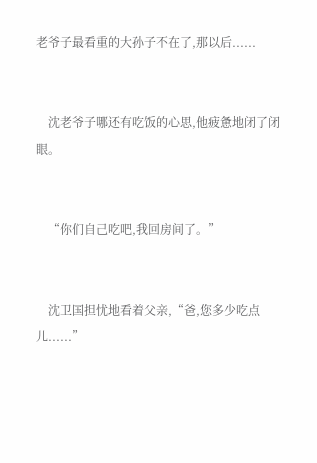老爷子最看重的大孙子不在了,那以后......


    沈老爷子哪还有吃饭的心思,他疲惫地闭了闭眼。


    “你们自己吃吧,我回房间了。”


    沈卫国担忧地看着父亲,“爸,您多少吃点儿......”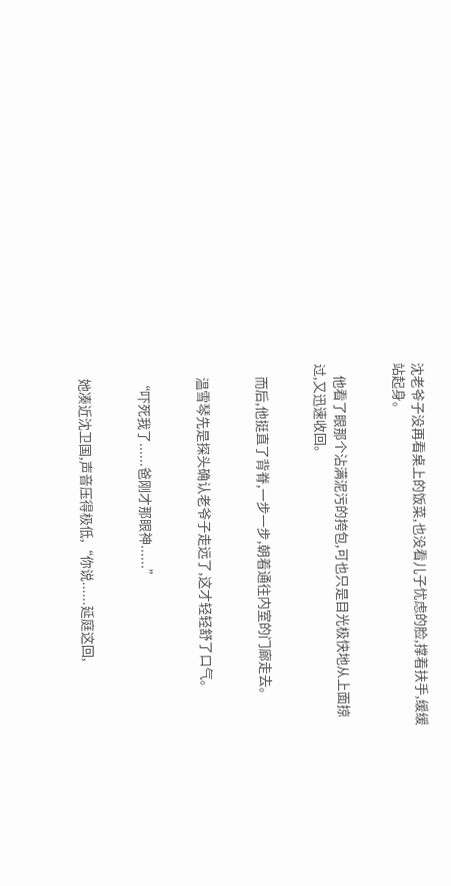沈老爷子没再看桌上的饭菜,也没看儿子忧虑的脸,撑着扶手,缓缓站起身。


    他看了眼那个沾满泥污的挎包,可也只是目光极快地从上面掠过,又迅速收回。


    而后,他挺直了背脊,一步一步,朝着通往内室的门廊走去。


    温雪琴先是探头确认老爷子走远了,这才轻轻舒了口气。


    “吓死我了......爸刚才那眼神......”


    她凑近沈卫国,声音压得极低,“你说......延庭这回,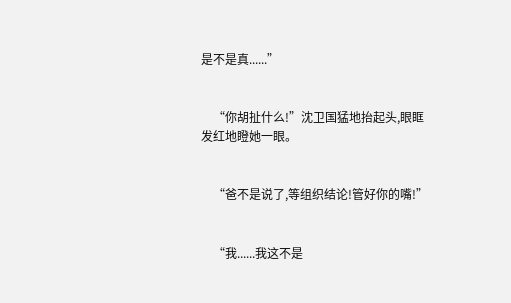是不是真......”


    “你胡扯什么!”沈卫国猛地抬起头,眼眶发红地瞪她一眼。


    “爸不是说了,等组织结论!管好你的嘴!”


    “我......我这不是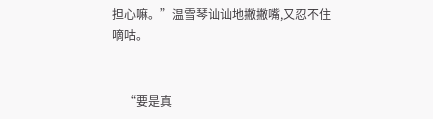担心嘛。”温雪琴讪讪地撇撇嘴,又忍不住嘀咕。


    “要是真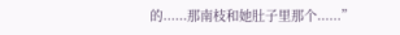的......那南枝和她肚子里那个......”